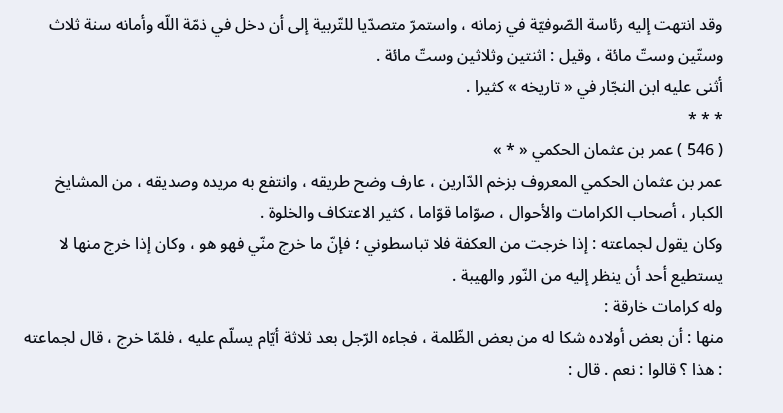وقد انتهت إليه رئاسة الصّوفيّة في زمانه ، واستمرّ متصدّيا للتّربية إلى أن دخل في ذمّة اللّه وأمانه سنة ثلاث وستّين وستّ مائة ، وقيل : اثنتين وثلاثين وستّ مائة .
أثنى عليه ابن النجّار في « تاريخه » كثيرا .
* * *
( 546 ) عمر بن عثمان الحكمي « * »
عمر بن عثمان الحكمي المعروف بزخم الدّارين ، عارف وضح طريقه ، وانتفع به مريده وصديقه ، من المشايخ الكبار ، أصحاب الكرامات والأحوال ، صوّاما قوّاما ، كثير الاعتكاف والخلوة .
وكان يقول لجماعته : إذا خرجت من العكفة فلا تباسطوني ؛ فإنّ ما خرج منّي فهو هو ، وكان إذا خرج منها لا يستطيع أحد أن ينظر إليه من النّور والهيبة .
وله كرامات خارقة :
منها : أن بعض أولاده شكا له من بعض الظّلمة ، فجاءه الرّجل بعد ثلاثة أيّام يسلّم عليه ، فلمّا خرج ، قال لجماعته : هذا ؟ قالوا : نعم . قال :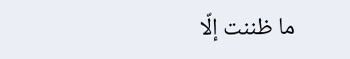ما ظننت إلّا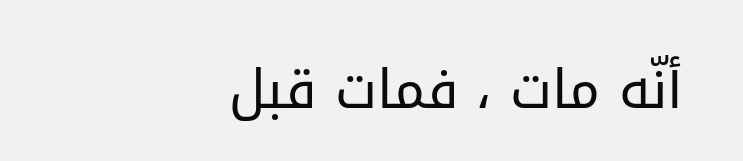أنّه مات ، فمات قبل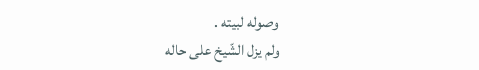وصوله لبيته .
ولم يزل الشّيخ على حاله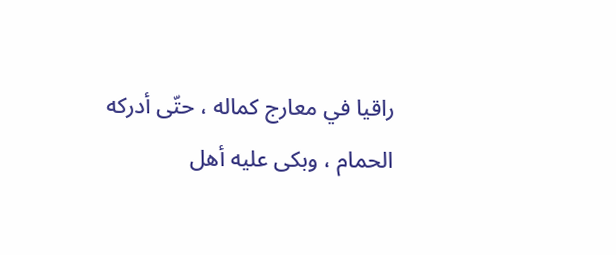راقيا في معارج كماله ، حتّى أدركه الحمام ، وبكى عليه أهل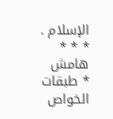الإسلام .
* * *
هامش
* طبقات الخواص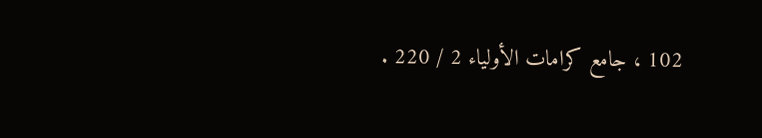102 ، جامع كرامات الأولياء 2 / 220 .